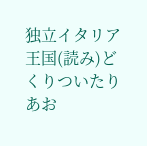独立イタリア王国(読み)どくりついたりあお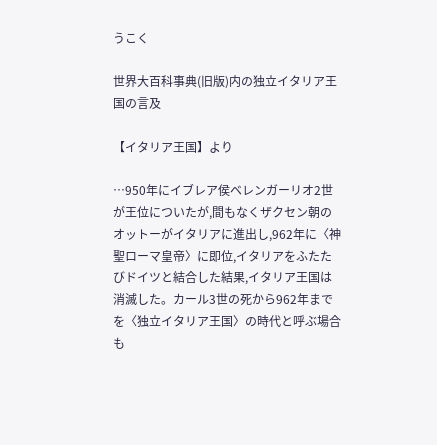うこく

世界大百科事典(旧版)内の独立イタリア王国の言及

【イタリア王国】より

…950年にイブレア侯ベレンガーリオ2世が王位についたが,間もなくザクセン朝のオットーがイタリアに進出し,962年に〈神聖ローマ皇帝〉に即位,イタリアをふたたびドイツと結合した結果,イタリア王国は消滅した。カール3世の死から962年までを〈独立イタリア王国〉の時代と呼ぶ場合も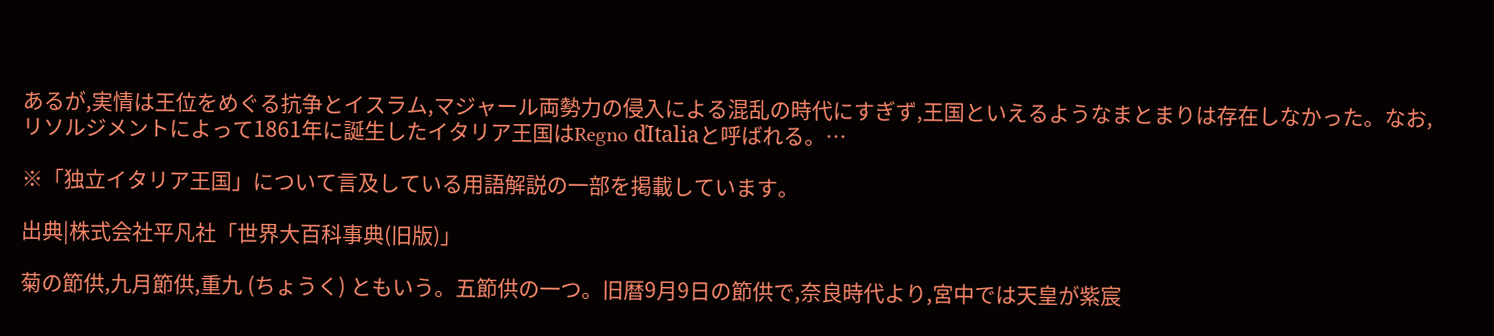あるが,実情は王位をめぐる抗争とイスラム,マジャール両勢力の侵入による混乱の時代にすぎず,王国といえるようなまとまりは存在しなかった。なお,リソルジメントによって1861年に誕生したイタリア王国はRegno ďItaliaと呼ばれる。…

※「独立イタリア王国」について言及している用語解説の一部を掲載しています。

出典|株式会社平凡社「世界大百科事典(旧版)」

菊の節供,九月節供,重九 (ちょうく) ともいう。五節供の一つ。旧暦9月9日の節供で,奈良時代より,宮中では天皇が紫宸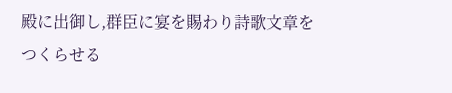殿に出御し,群臣に宴を賜わり詩歌文章をつくらせる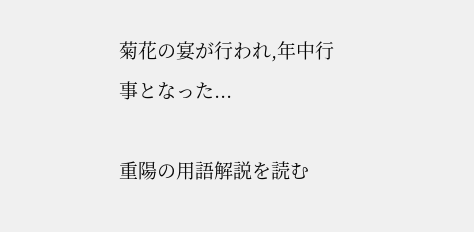菊花の宴が行われ,年中行事となった...

重陽の用語解説を読む